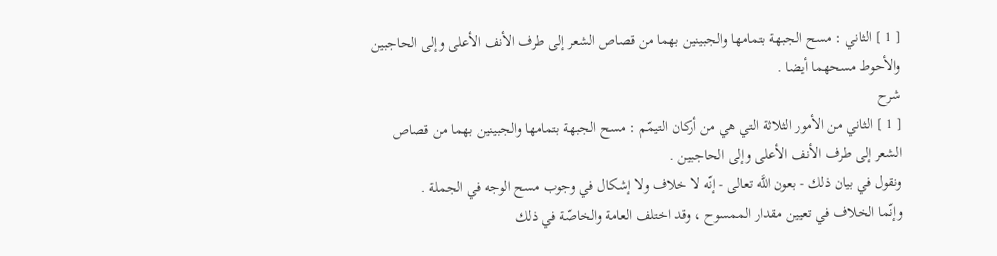[ 1 ] الثاني : مسح الجبهة بتمامها والجبينين بهما من قصاص الشعر إلى طرف الأنف الأعلى وإلى الحاجبين والأحوط مسحهما أيضا .
شرح
[ 1 ] الثاني من الأمور الثلاثة التي هي من أركان التيمّم : مسح الجبهة بتمامها والجبينين بهما من قصاص الشعر إلى طرف الأنف الأعلى وإلى الحاجبين .
ونقول في بيان ذلك - بعون اللَّه تعالى - إنّه لا خلاف ولا إشكال في وجوب مسح الوجه في الجملة .
وإنّما الخلاف في تعيين مقدار الممسوح ، وقد اختلف العامة والخاصّة في ذلك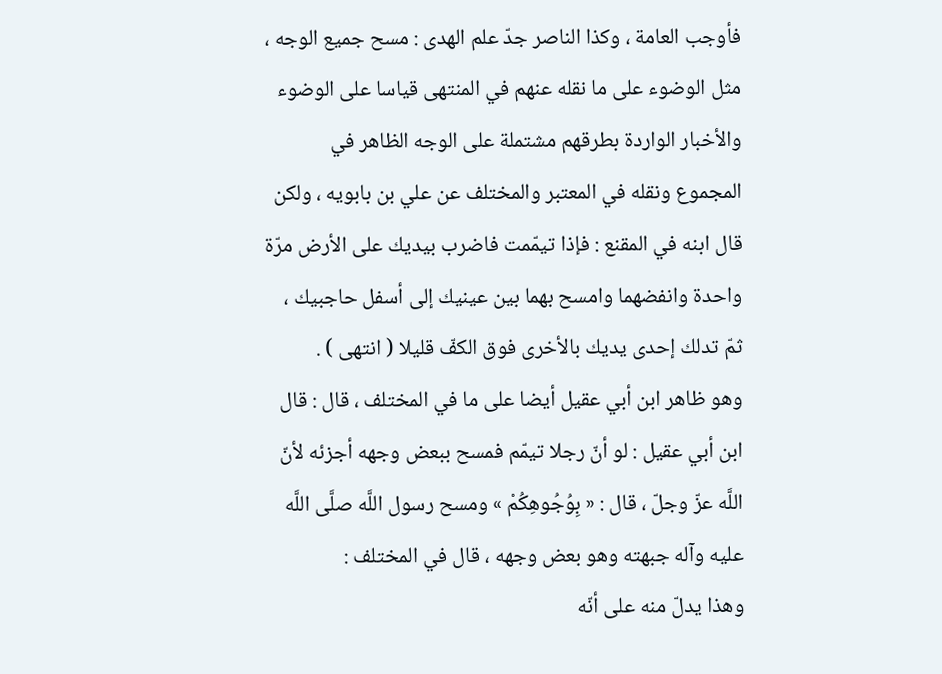فأوجب العامة ، وكذا الناصر جدّ علم الهدى : مسح جميع الوجه ، مثل الوضوء على ما نقله عنهم في المنتهى قياسا على الوضوء والأخبار الواردة بطرقهم مشتملة على الوجه الظاهر في المجموع ونقله في المعتبر والمختلف عن علي بن بابويه ، ولكن قال ابنه في المقنع : فإذا تيمّمت فاضرب بيديك على الأرض مرّة واحدة وانفضهما وامسح بهما بين عينيك إلى أسفل حاجبيك ، ثمّ تدلك إحدى يديك بالأخرى فوق الكفّ قليلا ( انتهى ) .
وهو ظاهر ابن أبي عقيل أيضا على ما في المختلف ، قال : قال ابن أبي عقيل : لو أنّ رجلا تيمّم فمسح ببعض وجهه أجزئه لأنّ اللَّه عزّ وجلّ ، قال : « بِوُجُوهِكُمْ » ومسح رسول اللَّه صلَّى اللَّه عليه وآله جبهته وهو بعض وجهه ، قال في المختلف :
وهذا يدلّ منه على أنّه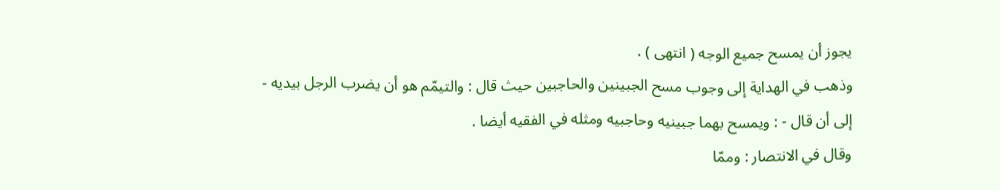يجوز أن يمسح جميع الوجه ( انتهى ) .
وذهب في الهداية إلى وجوب مسح الجبينين والحاجبين حيث قال : والتيمّم هو أن يضرب الرجل بيديه - إلى أن قال - : ويمسح بهما جبينيه وحاجبيه ومثله في الفقيه أيضا .
وقال في الانتصار : وممّا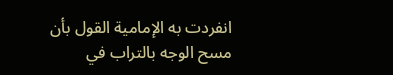انفردت به الإمامية القول بأن مسح الوجه بالتراب في